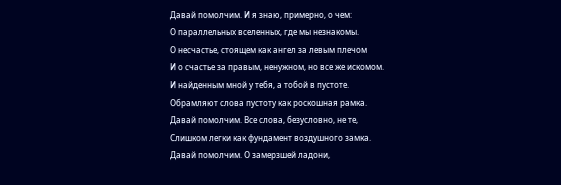Давай помолчим. И я знаю, примерно, о чем:
О параллельных вселенных, где мы незнакомы.
О несчастье, стоящем как ангел за левым плечом
И о счастье за правым, ненужном, но все же искомом.
И найденным мной у тебя, а тобой в пустоте.
Обрамляют слова пустоту как роскошная рамка.
Давай помолчим. Все слова, безусловно, не те,
Слишком легки как фундамент воздушного замка.
Давай помолчим. О замерзшей ладони,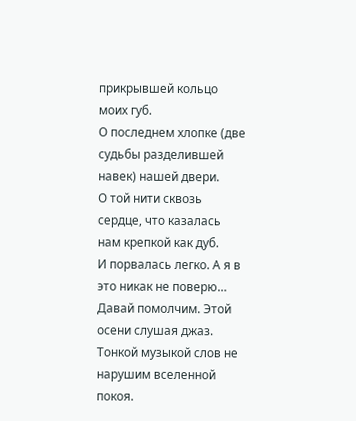прикрывшей кольцо моих губ.
О последнем хлопке (две судьбы разделившей
навек) нашей двери.
О той нити сквозь сердце, что казалась нам крепкой как дуб.
И порвалась легко. А я в это никак не поверю…
Давай помолчим. Этой осени слушая джаз.
Тонкой музыкой слов не нарушим вселенной покоя.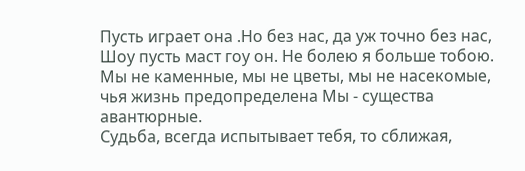Пусть играет она .Но без нас, да уж точно без нас,
Шоу пусть маст гоу он. Не болею я больше тобою.
Мы не каменные, мы не цветы, мы не насекомые, чья жизнь предопределена Мы - существа авантюрные.
Судьба, всегда испытывает тебя, то сближая,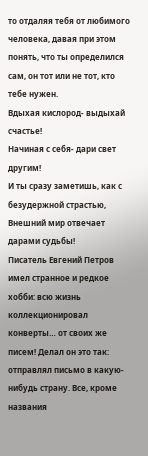то отдаляя тебя от любимого человека, давая при этом понять, что ты определился сам, он тот или не тот, кто тебе нужен.
Вдыхая кислород- выдыхай счастье!
Начиная с себя- дари свет другим!
И ты сразу заметишь, как с безудержной страстью,
Внешний мир отвечает дарами судьбы!
Писатель Евгений Петров имел странное и редкое хобби: всю жизнь коллекционировал конверты… от своих же писем! Делал он это так: отправлял письмо в какую-нибудь страну. Все, кроме названия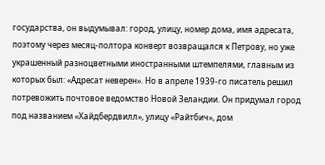государства, он выдумывал: город, улицу, номер дома, имя адресата, поэтому через месяц-полтора конверт возвращался к Петрову, но уже украшенный разноцветными иностранными штемпелями, главным из которых был: «Адресат неверен». Но в апреле 1939-го писатель решил потревожить почтовое ведомство Новой Зеландии. Он придумал город под названием «Хайдбердвилл», улицу «Райтбич», дом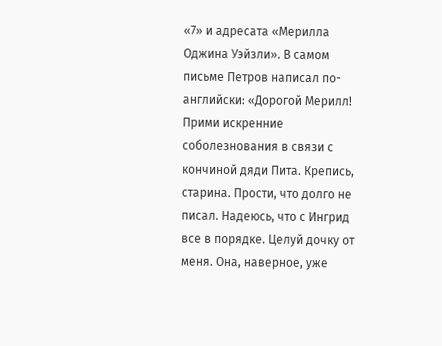«7» и адресата «Мерилла Оджина Уэйзли». В самом письме Петров написал по-английски: «Дорогой Мерилл! Прими искренние соболезнования в связи с кончиной дяди Пита. Крепись, старина. Прости, что долго не писал. Надеюсь, что с Ингрид все в порядке. Целуй дочку от меня. Она, наверное, уже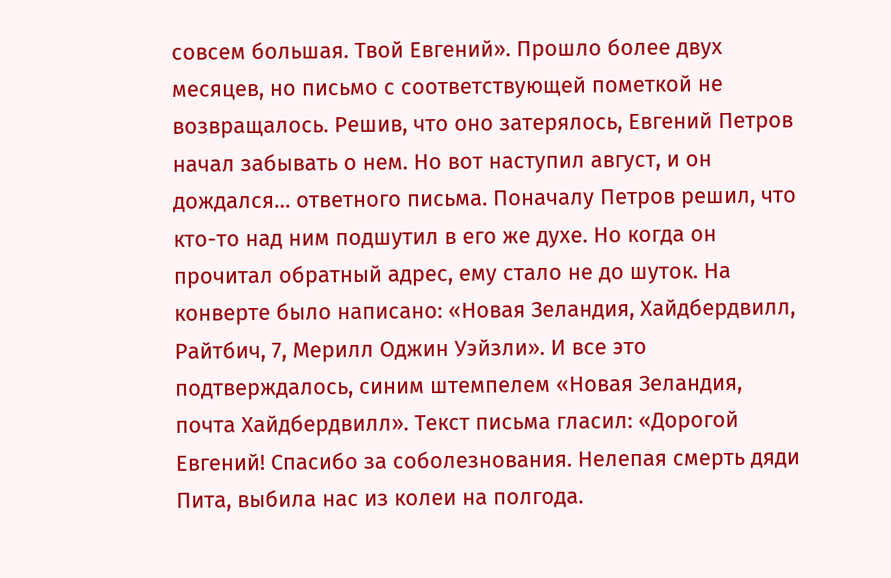совсем большая. Твой Евгений». Прошло более двух месяцев, но письмо с соответствующей пометкой не возвращалось. Решив, что оно затерялось, Евгений Петров начал забывать о нем. Но вот наступил август, и он дождался… ответного письма. Поначалу Петров решил, что кто-то над ним подшутил в его же духе. Но когда он прочитал обратный адрес, ему стало не до шуток. На конверте было написано: «Новая Зеландия, Хайдбердвилл, Райтбич, 7, Мерилл Оджин Уэйзли». И все это подтверждалось, синим штемпелем «Новая Зеландия, почта Хайдбердвилл». Текст письма гласил: «Дорогой Евгений! Спасибо за соболезнования. Нелепая смерть дяди Пита, выбила нас из колеи на полгода.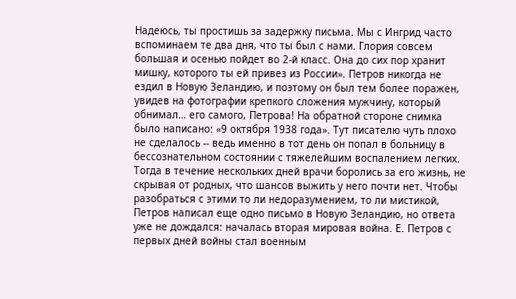Надеюсь, ты простишь за задержку письма. Мы с Ингрид часто вспоминаем те два дня, что ты был с нами. Глория совсем большая и осенью пойдет во 2-й класс. Она до сих пор хранит мишку, которого ты ей привез из России». Петров никогда не ездил в Новую Зеландию, и поэтому он был тем более поражен, увидев на фотографии крепкого сложения мужчину, который обнимал… его самого, Петрова! На обратной стороне снимка было написано: «9 октября 1938 года». Тут писателю чуть плохо не сделалось -- ведь именно в тот день он попал в больницу в бессознательном состоянии с тяжелейшим воспалением легких. Тогда в течение нескольких дней врачи боролись за его жизнь, не скрывая от родных, что шансов выжить у него почти нет. Чтобы разобраться с этими то ли недоразумением, то ли мистикой, Петров написал еще одно письмо в Новую Зеландию, но ответа уже не дождался: началась вторая мировая война. Е. Петров с первых дней войны стал военным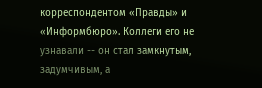корреспондентом «Правды» и «Информбюро». Коллеги его не узнавали -- он стал замкнутым, задумчивым, а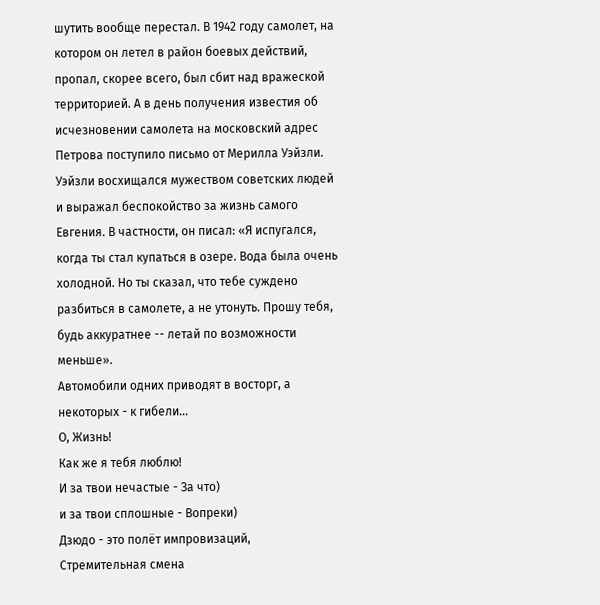шутить вообще перестал. В 1942 году самолет, на котором он летел в район боевых действий, пропал, скорее всего, был сбит над вражеской территорией. А в день получения известия об исчезновении самолета на московский адрес Петрова поступило письмо от Мерилла Уэйзли. Уэйзли восхищался мужеством советских людей и выражал беспокойство за жизнь самого Евгения. В частности, он писал: «Я испугался, когда ты стал купаться в озере. Вода была очень холодной. Но ты сказал, что тебе суждено разбиться в самолете, а не утонуть. Прошу тебя, будь аккуратнее -- летай по возможности меньше».
Автомобили одних приводят в восторг, а некоторых - к гибели…
О, Жизнь!
Как же я тебя люблю!
И за твои нечастые - За что)
и за твои сплошные - Вопреки)
Дзюдо - это полёт импровизаций,
Стремительная смена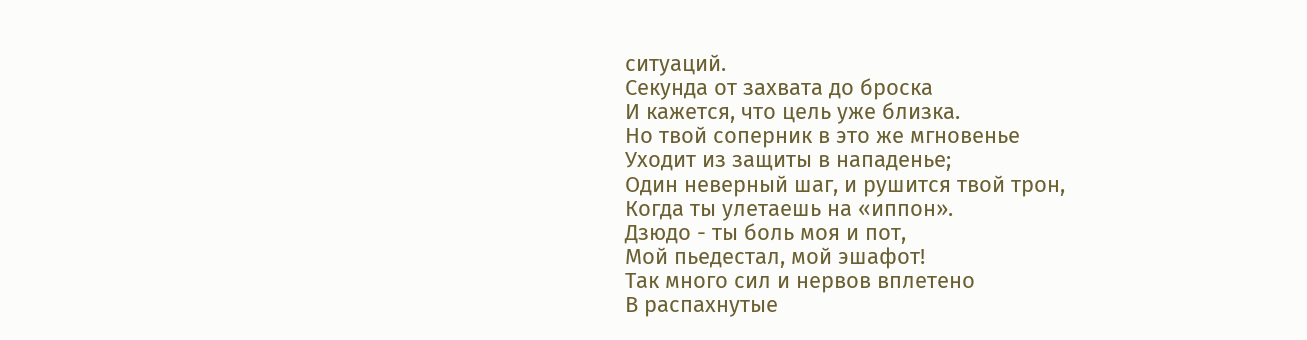ситуаций.
Секунда от захвата до броска
И кажется, что цель уже близка.
Но твой соперник в это же мгновенье
Уходит из защиты в нападенье;
Один неверный шаг, и рушится твой трон,
Когда ты улетаешь на «иппон».
Дзюдо - ты боль моя и пот,
Мой пьедестал, мой эшафот!
Так много сил и нервов вплетено
В распахнутые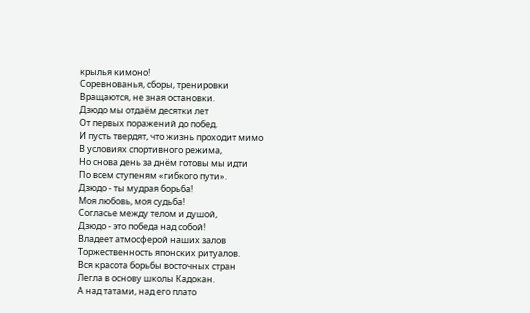крылья кимоно!
Соревнованья, сборы, тренировки
Вращаются, не зная остановки.
Дзюдо мы отдаём десятки лет
От первых поражений до побед.
И пусть твердят, что жизнь проходит мимо
В условиях спортивного режима,
Но снова день за днём готовы мы идти
По всем ступеням «гибкого пути».
Дзюдо - ты мудрая борьба!
Моя любовь, моя судьба!
Согласье между телом и душой,
Дзюдо - это победа над собой!
Владеет атмосферой наших залов
Торжественность японских ритуалов.
Вся красота борьбы восточных стран
Легла в основу школы Кадокан.
А над татами, над его плато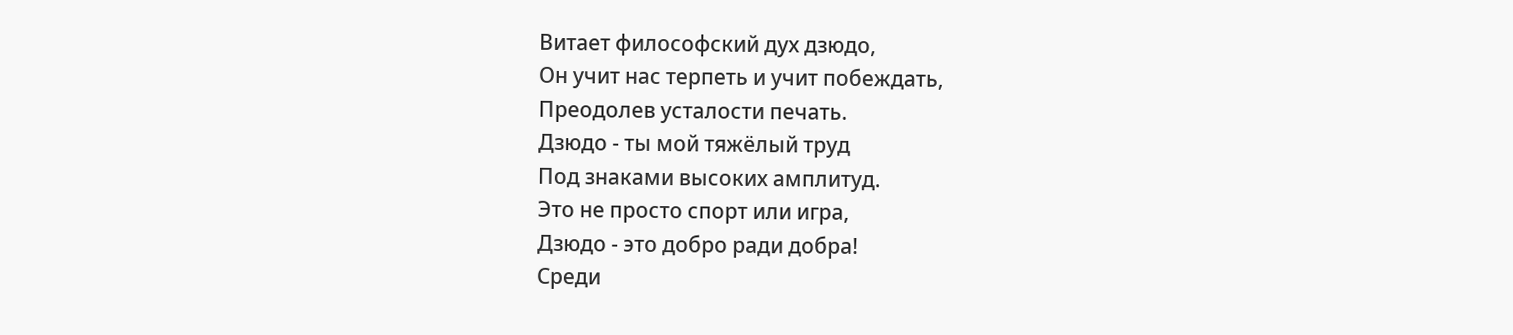Витает философский дух дзюдо,
Он учит нас терпеть и учит побеждать,
Преодолев усталости печать.
Дзюдо - ты мой тяжёлый труд
Под знаками высоких амплитуд.
Это не просто спорт или игра,
Дзюдо - это добро ради добра!
Среди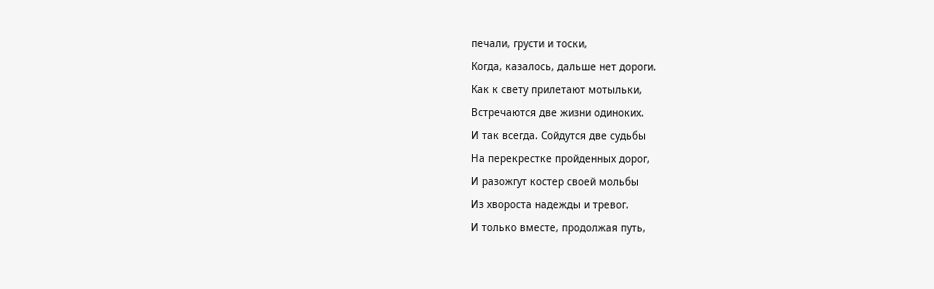печали, грусти и тоски,
Когда, казалось, дальше нет дороги.
Как к свету прилетают мотыльки,
Встречаются две жизни одиноких.
И так всегда. Сойдутся две судьбы
На перекрестке пройденных дорог,
И разожгут костер своей мольбы
Из хвороста надежды и тревог.
И только вместе, продолжая путь,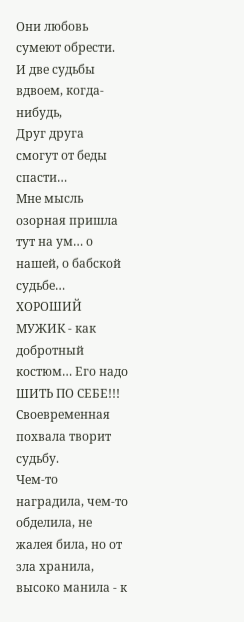Они любовь сумеют обрести.
И две судьбы вдвоем, когда-нибудь,
Друг друга смогут от беды спасти…
Мне мысль озорная пришла тут на ум… о нашей, о бабской судьбе… ХОРОШИЙ МУЖИК - как добротный костюм… Его надо ШИТЬ ПО СЕБЕ!!!
Своевременная похвала творит судьбу.
Чем-то наградила, чем-то обделила, не жалея била, но от зла хранила, высоко манила - к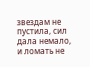звездам не пустила, сил дала немало, и ломать не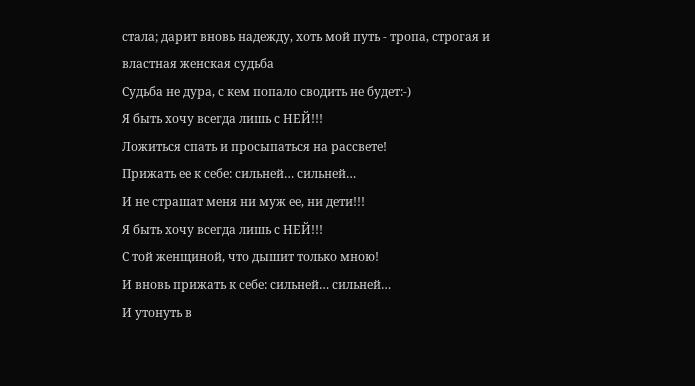стала; дарит вновь надежду, хоть мой путь - тропа, строгая и властная женская судьба
Судьба не дура, с кем попало сводить не будет:-)
Я быть хочу всегда лишь с НЕЙ!!!
Ложиться спать и просыпаться на рассвете!
Прижать ее к себе: сильней… сильней…
И не страшат меня ни муж ее, ни дети!!!
Я быть хочу всегда лишь с НЕЙ!!!
С той женщиной, что дышит только мною!
И вновь прижать к себе: сильней… сильней…
И утонуть в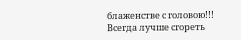блаженстве с головою!!!
Всегда лучше сгореть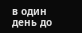в один день до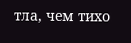тла, чем тихо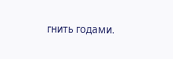гнить годами.